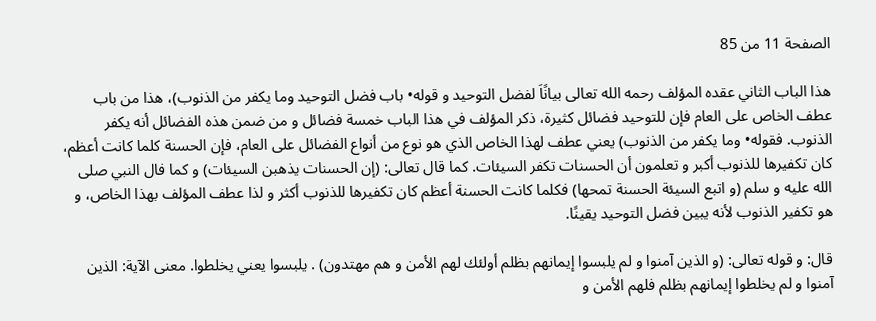الصفحة 11 من 85

هذا الباب الثاني عقده المؤلف رحمه الله تعالى بيانًاَ لفضل التوحيد و قوله• باب فضل التوحيد وما يكفر من الذنوب)، هذا من باب عطف الخاص على العام فإن للتوحيد فضائل كثيرة، ذكر المؤلف في هذا الباب خمسة فضائل و من ضمن هذه الفضائل أنه يكفر الذنوب. فقوله• وما يكفر من الذنوب) يعني عطف لهذا الخاص الذي هو نوع من أنواع الفضائل على العام، فإن الحسنة كلما كانت أعظم، كان تكفيرها للذنوب أكبر و تعلمون أن الحسنات تكفر السيئات. كما قال تعالى: (إن الحسنات يذهبن السيئات) و كما فال النبي صلى الله عليه و سلم (و اتبع السيئة الحسنة تمحها) فكلما كانت الحسنة أعظم كان تكفيرها للذنوب أكثر و لذا عطف المؤلف بهذا الخاص، و هو تكفير الذنوب لأنه يبين فضل التوحيد يقينًا.

قال: و قوله تعالى: (و الذين آمنوا و لم يلبسوا إيمانهم بظلم أولئك لهم الأمن و هم مهتدون) . يلبسوا يعني يخلطوا. معنى الآية: الذين آمنوا و لم يخلطوا إيمانهم بظلم فلهم الأمن و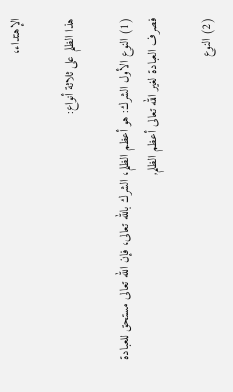الإهتداء،

هذا الظلم على ثلاثة أنواع:

(1) النوع الأول الشرك: هو أعظم الظلم، الشرك بالله تعالى، فإن الله تعالى مستحق للعبادة فصرف العبادة لغير الله تعالى أعظم الظلم,

(2) النوع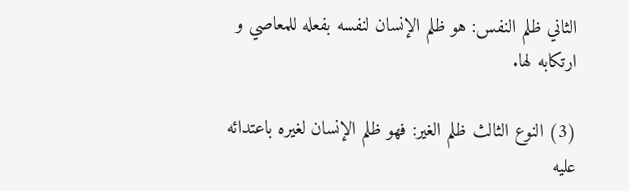الثاني ظلم النفس: هو ظلم الإنسان لنفسه بفعله للمعاصي و ارتكابه لها.

(3) النوع الثالث ظلم الغير: فهو ظلم الإنسان لغيره باعتدائه عليه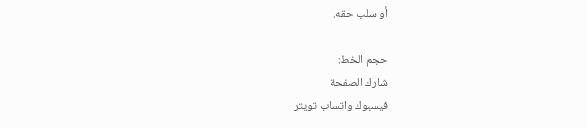أو سلب حقه.

حجم الخط:
شارك الصفحة
فيسبوك واتساب تويتر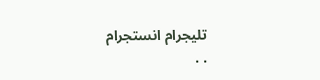تليجرام انستجرام
. .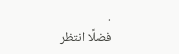.
فضلًا انتظر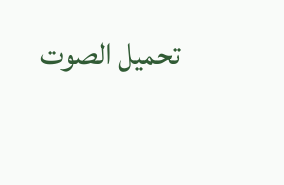تحميل الصوت